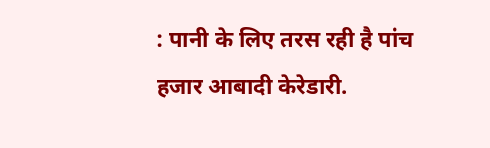: पानी के लिए तरस रही है पांच हजार आबादी केरेडारी.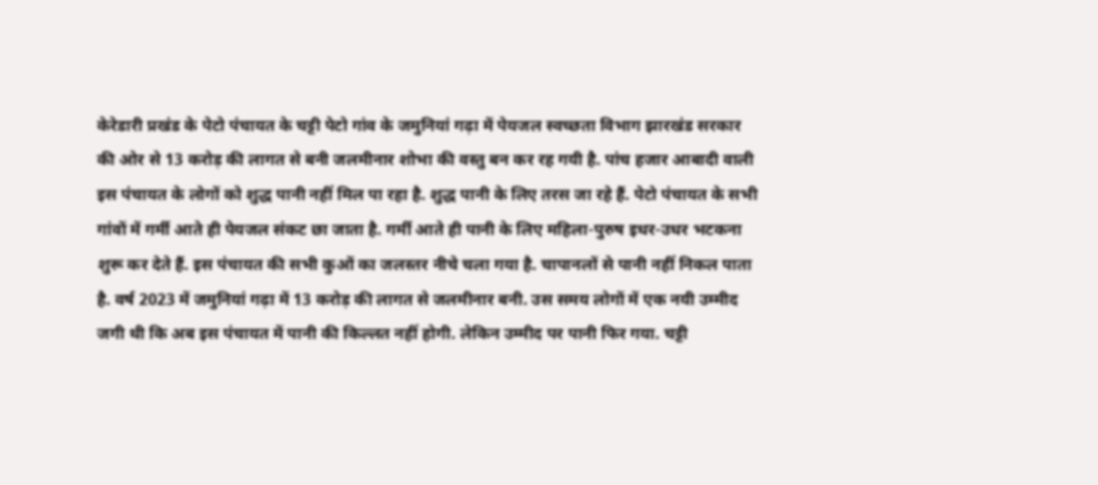केरेडारी प्रखंड के पेटो पंचायत के चट्टी पेटो गांव के जमुनियां गढ़ा में पेयजल स्वच्छता विभाग झारखंड सरकार की ओर से 13 करोड़ की लागत से बनी जलमीनार शोभा की वस्तु बन कर रह गयी है. पांच हजार आबादी वाली इस पंचायत के लोगों को शुद्ध पानी नहीं मिल पा रहा है. शुद्ध पानी के लिए तरस जा रहे हैं. पेटो पंचायत के सभी गांवों में गर्मी आते ही पेयजल संकट छा जाता है. गर्मी आते ही पानी के लिए महिला-पुरुष इधर-उधर भटकना शुरू कर देते हैं. इस पंचायत की सभी कुओं का जलस्तर नीचे चला गया है. चापानलों से पानी नहीं निकल पाता है. वर्ष 2023 में जमुनियां गढ़ा में 13 करोड़ की लागत से जलमीनार बनी. उस समय लोगों में एक नयी उम्मीद जगी थी कि अब इस पंचायत में पानी की किल्लत नहीं होगी. लेकिन उम्मीद पर पानी फिर गया. चट्टी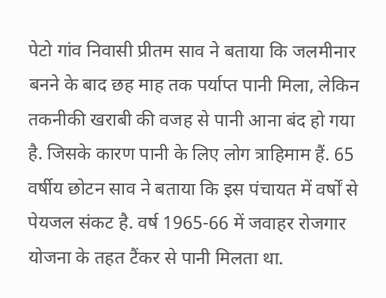पेटो गांव निवासी प्रीतम साव ने बताया कि जलमीनार बनने के बाद छह माह तक पर्याप्त पानी मिला, लेकिन तकनीकी खराबी की वजह से पानी आना बंद हो गया है. जिसके कारण पानी के लिए लोग त्राहिमाम हैं. 65 वर्षीय छोटन साव ने बताया कि इस पंचायत में वर्षों से पेयजल संकट है. वर्ष 1965-66 में जवाहर रोजगार योजना के तहत टैंकर से पानी मिलता था.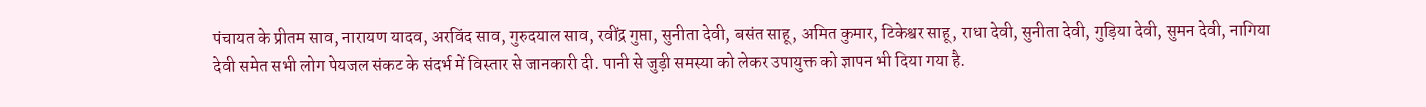पंचायत के प्रीतम साव, नारायण यादव, अरविंद साव, गुरुदयाल साव, रवींद्र गुप्ता, सुनीता देवी, बसंत साहू, अमित कुमार, टिकेश्वर साहू, राधा देवी, सुनीता देवी, गुड़िया देवी, सुमन देवी, नागिया देवी समेत सभी लोग पेयजल संकट के संदर्भ में विस्तार से जानकारी दी. पानी से जुड़ी समस्या को लेकर उपायुक्त को ज्ञापन भी दिया गया है.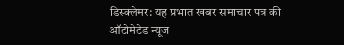डिस्क्लेमर: यह प्रभात खबर समाचार पत्र की ऑटोमेटेड न्यूज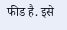फीड है. इसे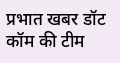प्रभात खबर डॉट कॉम की टीम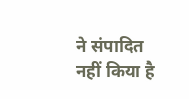ने संपादित नहीं किया है